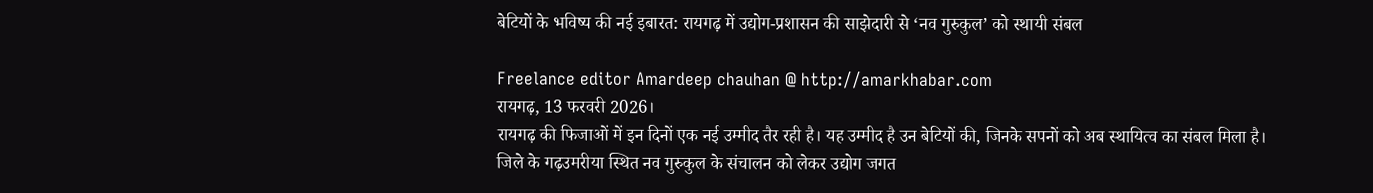बेटियों के भविष्य की नई इबारत: रायगढ़ में उद्योग-प्रशासन की साझेदारी से ‘नव गुरुकुल’ को स्थायी संबल

Freelance editor Amardeep chauhan @ http://amarkhabar.com
रायगढ़, 13 फरवरी 2026।
रायगढ़ की फिजाओं में इन दिनों एक नई उम्मीद तैर रही है। यह उम्मीद है उन बेटियों की, जिनके सपनों को अब स्थायित्व का संबल मिला है। जिले के गढ़उमरीया स्थित नव गुरुकुल के संचालन को लेकर उद्योग जगत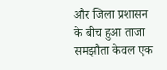और जिला प्रशासन के बीच हुआ ताजा समझौता केवल एक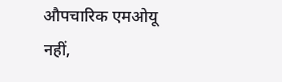औपचारिक एमओयू नहीं,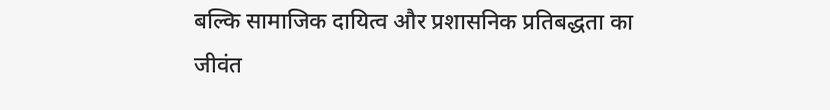बल्कि सामाजिक दायित्व और प्रशासनिक प्रतिबद्धता का जीवंत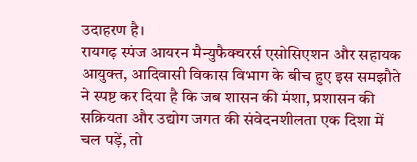उदाहरण है।
रायगढ़ स्पंज आयरन मैन्युफैक्चरर्स एसोसिएशन और सहायक आयुक्त, आदिवासी विकास विभाग के बीच हुए इस समझौते ने स्पष्ट कर दिया है कि जब शासन की मंशा, प्रशासन की सक्रियता और उद्योग जगत की संवेदनशीलता एक दिशा में चल पड़ें, तो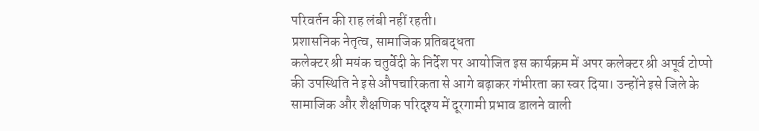परिवर्तन की राह लंबी नहीं रहती।
प्रशासनिक नेतृत्व, सामाजिक प्रतिबद्धता
कलेक्टर श्री मयंक चतुर्वेदी के निर्देश पर आयोजित इस कार्यक्रम में अपर कलेक्टर श्री अपूर्व टोप्पो की उपस्थिति ने इसे औपचारिकता से आगे बढ़ाकर गंभीरता का स्वर दिया। उन्होंने इसे जिले के सामाजिक और शैक्षणिक परिदृश्य में दूरगामी प्रभाव डालने वाली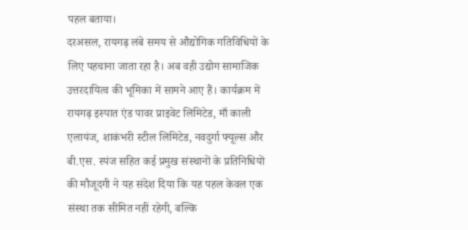पहल बताया।
दरअसल, रायगढ़ लंबे समय से औद्योगिक गतिविधियों के लिए पहचाना जाता रहा है। अब वही उद्योग सामाजिक उत्तरदायित्व की भूमिका में सामने आए हैं। कार्यक्रम में रायगढ़ इस्पात एंड पावर प्राइवेट लिमिटेड, माँ काली एलायंज, शाकंभरी स्टील लिमिटेड, नवदुर्गा फ्यूल्स और बी.एस. स्पंज सहित कई प्रमुख संस्थानों के प्रतिनिधियों की मौजूदगी ने यह संदेश दिया कि यह पहल केवल एक संस्था तक सीमित नहीं रहेगी, बल्कि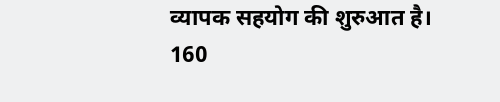व्यापक सहयोग की शुरुआत है।
160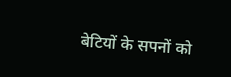बेटियों के सपनों को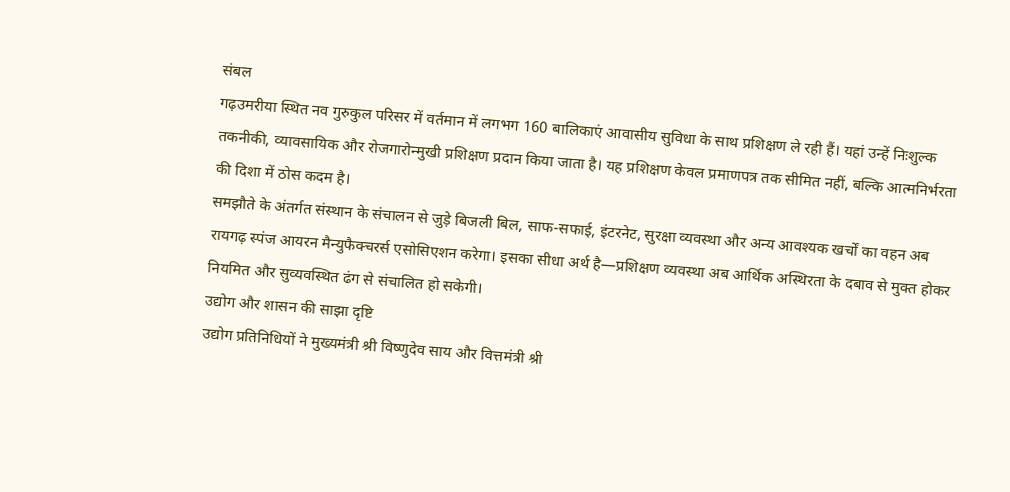संबल
गढ़उमरीया स्थित नव गुरुकुल परिसर में वर्तमान में लगभग 160 बालिकाएं आवासीय सुविधा के साथ प्रशिक्षण ले रही हैं। यहां उन्हें निःशुल्क तकनीकी, व्यावसायिक और रोजगारोन्मुखी प्रशिक्षण प्रदान किया जाता है। यह प्रशिक्षण केवल प्रमाणपत्र तक सीमित नहीं, बल्कि आत्मनिर्भरता की दिशा में ठोस कदम है।
समझौते के अंतर्गत संस्थान के संचालन से जुड़े बिजली बिल, साफ-सफाई, इंटरनेट, सुरक्षा व्यवस्था और अन्य आवश्यक खर्चों का वहन अब रायगढ़ स्पंज आयरन मैन्युफैक्चरर्स एसोसिएशन करेगा। इसका सीधा अर्थ है—प्रशिक्षण व्यवस्था अब आर्थिक अस्थिरता के दबाव से मुक्त होकर नियमित और सुव्यवस्थित ढंग से संचालित हो सकेगी।
उद्योग और शासन की साझा दृष्टि
उद्योग प्रतिनिधियों ने मुख्यमंत्री श्री विष्णुदेव साय और वित्तमंत्री श्री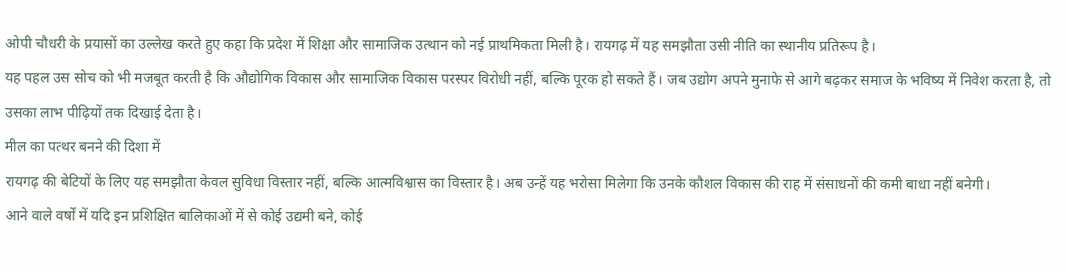ओपी चौधरी के प्रयासों का उल्लेख करते हुए कहा कि प्रदेश में शिक्षा और सामाजिक उत्थान को नई प्राथमिकता मिली है। रायगढ़ में यह समझौता उसी नीति का स्थानीय प्रतिरूप है।
यह पहल उस सोच को भी मजबूत करती है कि औद्योगिक विकास और सामाजिक विकास परस्पर विरोधी नहीं, बल्कि पूरक हो सकते हैं। जब उद्योग अपने मुनाफे से आगे बढ़कर समाज के भविष्य में निवेश करता है, तो उसका लाभ पीढ़ियों तक दिखाई देता है।
मील का पत्थर बनने की दिशा में
रायगढ़ की बेटियों के लिए यह समझौता केवल सुविधा विस्तार नहीं, बल्कि आत्मविश्वास का विस्तार है। अब उन्हें यह भरोसा मिलेगा कि उनके कौशल विकास की राह में संसाधनों की कमी बाधा नहीं बनेगी।
आने वाले वर्षों में यदि इन प्रशिक्षित बालिकाओं में से कोई उद्यमी बने, कोई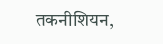तकनीशियन,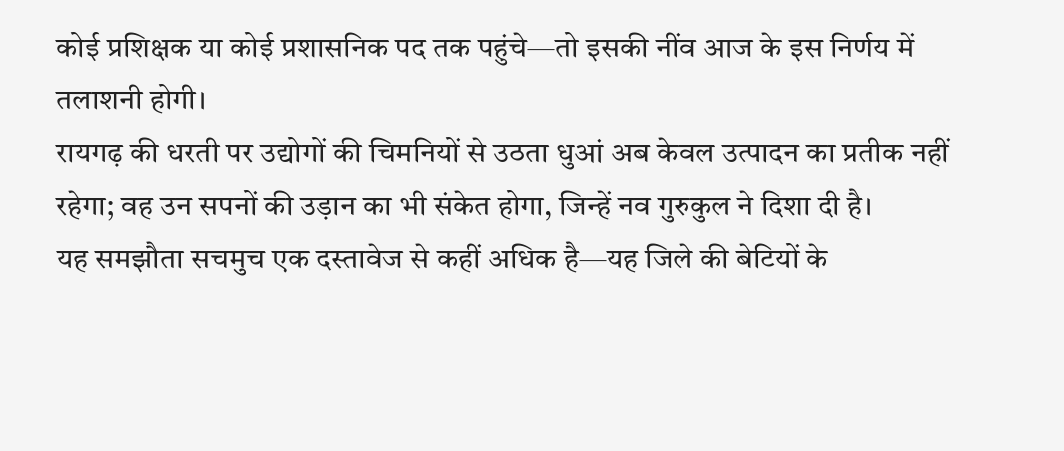कोई प्रशिक्षक या कोई प्रशासनिक पद तक पहुंचे—तो इसकी नींव आज के इस निर्णय में तलाशनी होगी।
रायगढ़ की धरती पर उद्योगों की चिमनियों से उठता धुआं अब केवल उत्पादन का प्रतीक नहीं रहेगा; वह उन सपनों की उड़ान का भी संकेत होगा, जिन्हें नव गुरुकुल ने दिशा दी है।
यह समझौता सचमुच एक दस्तावेज से कहीं अधिक है—यह जिले की बेटियों के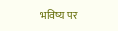भविष्य पर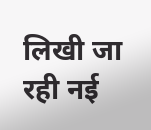लिखी जा रही नई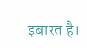इबारत है।